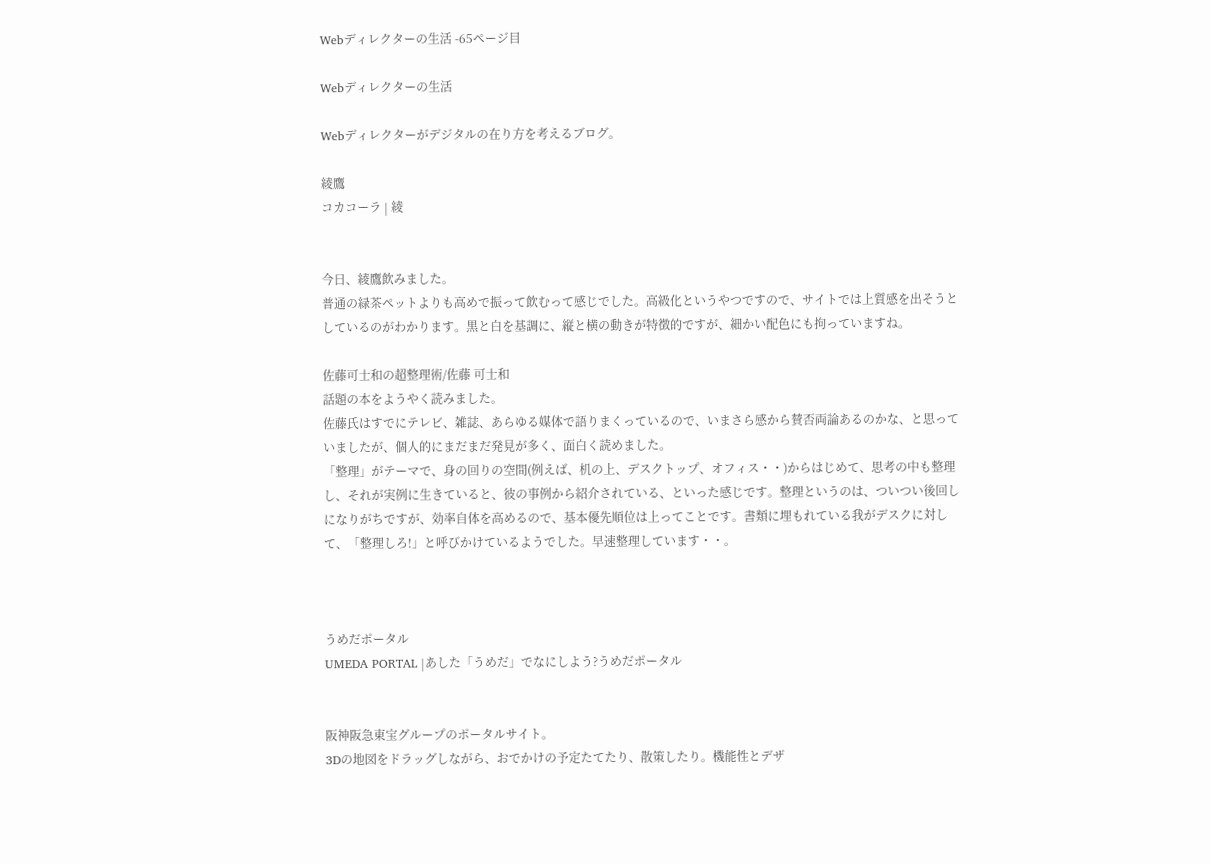Webディレクターの生活 -65ページ目

Webディレクターの生活

Webディレクターがデジタルの在り方を考えるブログ。

綾鷹
コカコーラ | 綾


今日、綾鷹飲みました。
普通の緑茶ペットよりも高めで振って飲むって感じでした。高級化というやつですので、サイトでは上質感を出そうとしているのがわかります。黒と白を基調に、縦と横の動きが特徴的ですが、細かい配色にも拘っていますね。

佐藤可士和の超整理術/佐藤 可士和
話題の本をようやく読みました。
佐藤氏はすでにテレビ、雑誌、あらゆる媒体で語りまくっているので、いまさら感から賛否両論あるのかな、と思っていましたが、個人的にまだまだ発見が多く、面白く読めました。
「整理」がテーマで、身の回りの空間(例えば、机の上、デスクトップ、オフィス・・)からはじめて、思考の中も整理し、それが実例に生きていると、彼の事例から紹介されている、といった感じです。整理というのは、ついつい後回しになりがちですが、効率自体を高めるので、基本優先順位は上ってことです。書類に埋もれている我がデスクに対して、「整理しろ!」と呼びかけているようでした。早速整理しています・・。



うめだポータル
UMEDA PORTAL |あした「うめだ」でなにしよう?うめだポータル


阪神阪急東宝グループのポータルサイト。
3Dの地図をドラッグしながら、おでかけの予定たてたり、散策したり。機能性とデザ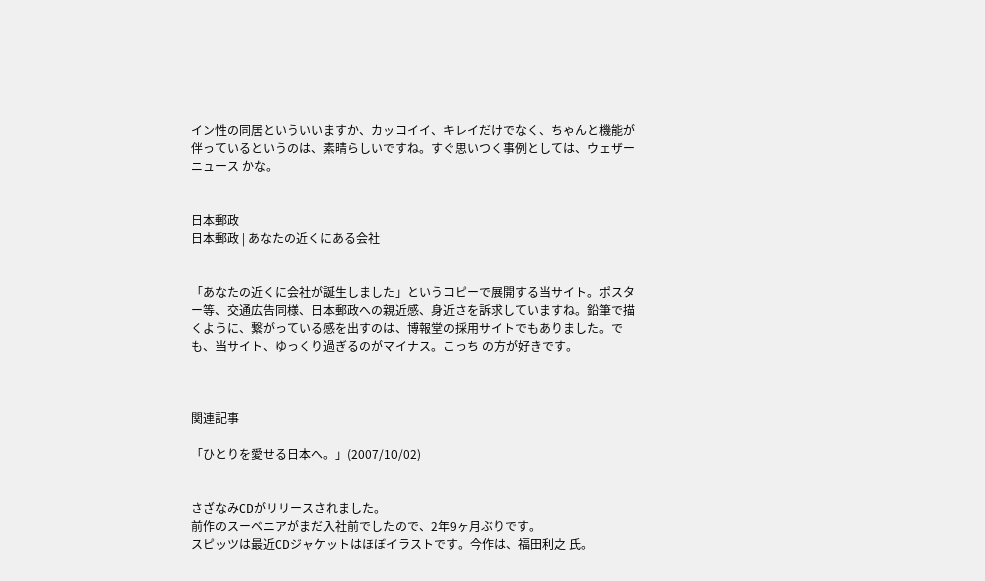イン性の同居といういいますか、カッコイイ、キレイだけでなく、ちゃんと機能が伴っているというのは、素晴らしいですね。すぐ思いつく事例としては、ウェザーニュース かな。


日本郵政
日本郵政 | あなたの近くにある会社


「あなたの近くに会社が誕生しました」というコピーで展開する当サイト。ポスター等、交通広告同様、日本郵政への親近感、身近さを訴求していますね。鉛筆で描くように、繋がっている感を出すのは、博報堂の採用サイトでもありました。でも、当サイト、ゆっくり過ぎるのがマイナス。こっち の方が好きです。



関連記事

「ひとりを愛せる日本へ。」(2007/10/02)


さざなみCDがリリースされました。
前作のスーベニアがまだ入社前でしたので、2年9ヶ月ぶりです。
スピッツは最近CDジャケットはほぼイラストです。今作は、福田利之 氏。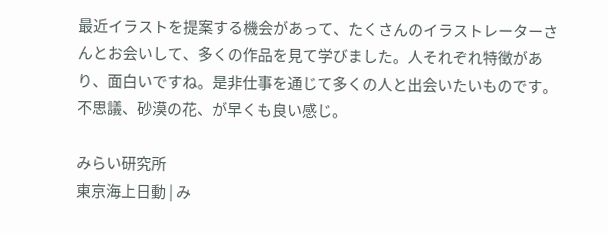最近イラストを提案する機会があって、たくさんのイラストレーターさんとお会いして、多くの作品を見て学びました。人それぞれ特徴があり、面白いですね。是非仕事を通じて多くの人と出会いたいものです。不思議、砂漠の花、が早くも良い感じ。

みらい研究所
東京海上日動 | み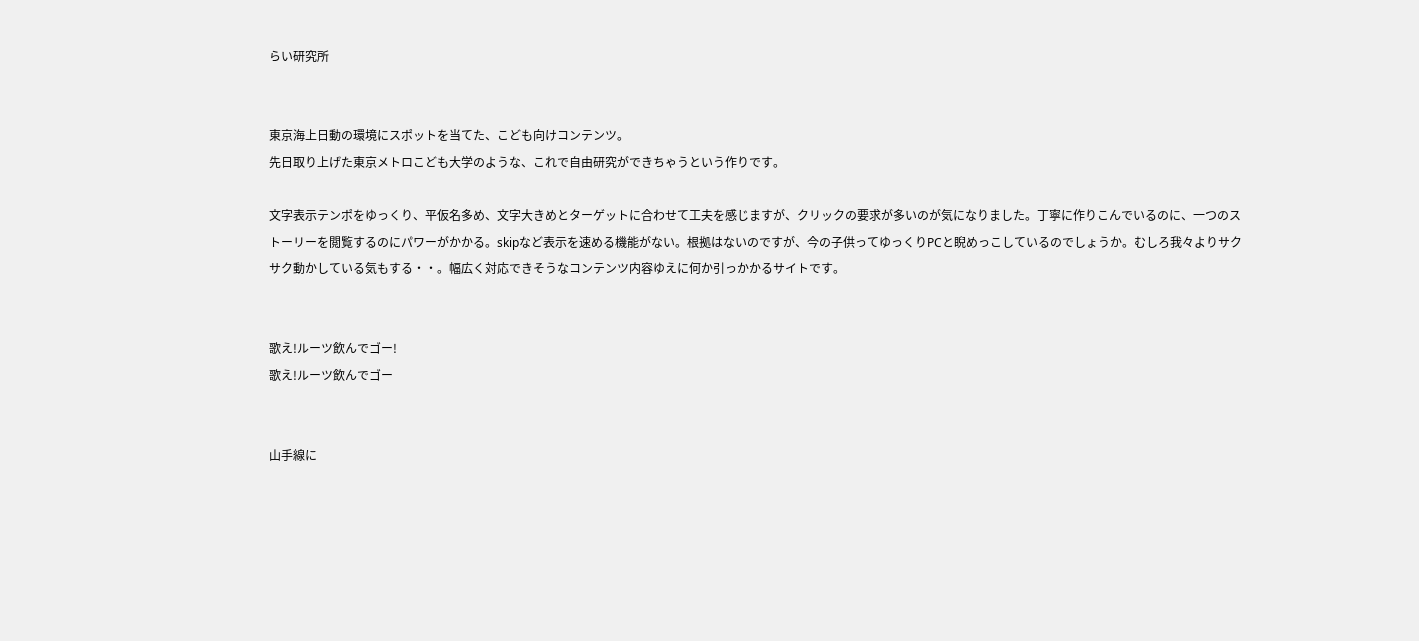らい研究所


東京海上日動の環境にスポットを当てた、こども向けコンテンツ。
先日取り上げた東京メトロこども大学のような、これで自由研究ができちゃうという作りです。

文字表示テンポをゆっくり、平仮名多め、文字大きめとターゲットに合わせて工夫を感じますが、クリックの要求が多いのが気になりました。丁寧に作りこんでいるのに、一つのストーリーを閲覧するのにパワーがかかる。skipなど表示を速める機能がない。根拠はないのですが、今の子供ってゆっくりPCと睨めっこしているのでしょうか。むしろ我々よりサクサク動かしている気もする・・。幅広く対応できそうなコンテンツ内容ゆえに何か引っかかるサイトです。


歌え!ルーツ飲んでゴー!
歌え!ルーツ飲んでゴー


山手線に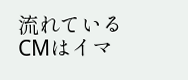流れているCMはイマ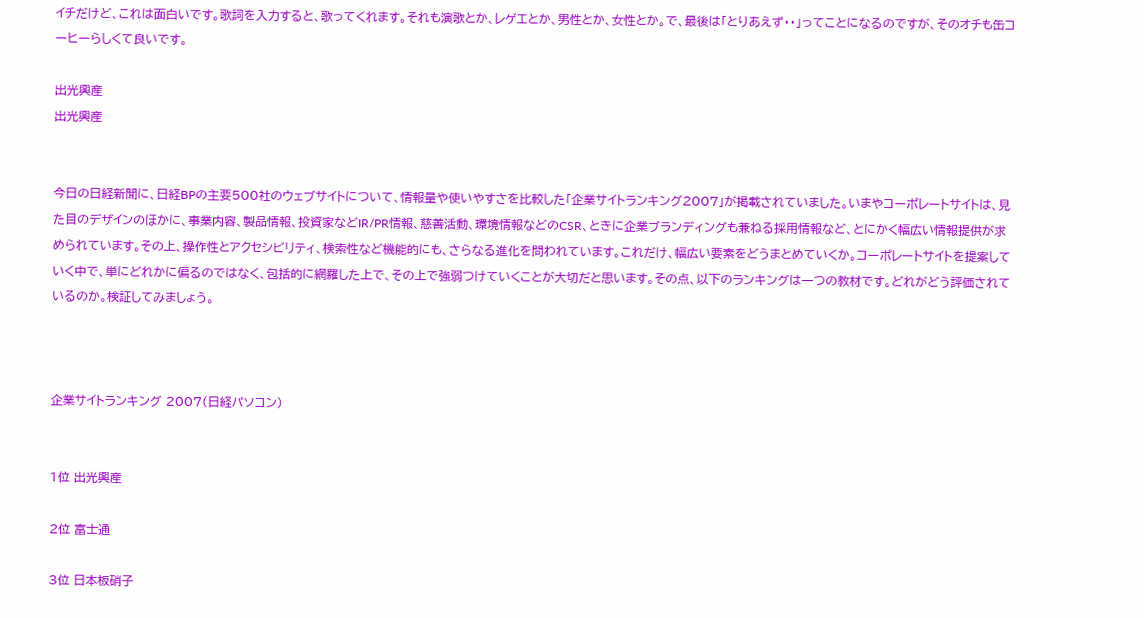イチだけど、これは面白いです。歌詞を入力すると、歌ってくれます。それも演歌とか、レゲエとか、男性とか、女性とか。で、最後は「とりあえず・・」ってことになるのですが、そのオチも缶コーヒーらしくて良いです。

出光興産
出光興産


今日の日経新聞に、日経BPの主要500社のウェブサイトについて、情報量や使いやすさを比較した「企業サイトランキング2007」が掲載されていました。いまやコーポレートサイトは、見た目のデザインのほかに、事業内容、製品情報、投資家などIR/PR情報、慈善活動、環境情報などのCSR、ときに企業ブランディングも兼ねる採用情報など、とにかく幅広い情報提供が求められています。その上、操作性とアクセシビリティ、検索性など機能的にも、さらなる進化を問われています。これだけ、幅広い要素をどうまとめていくか。コーポレートサイトを提案していく中で、単にどれかに偏るのではなく、包括的に網羅した上で、その上で強弱つけていくことが大切だと思います。その点、以下のランキングは一つの教材です。どれがどう評価されているのか。検証してみましょう。



企業サイトランキング 2007(日経パソコン)


1位 出光興産

2位 富士通

3位 日本板硝子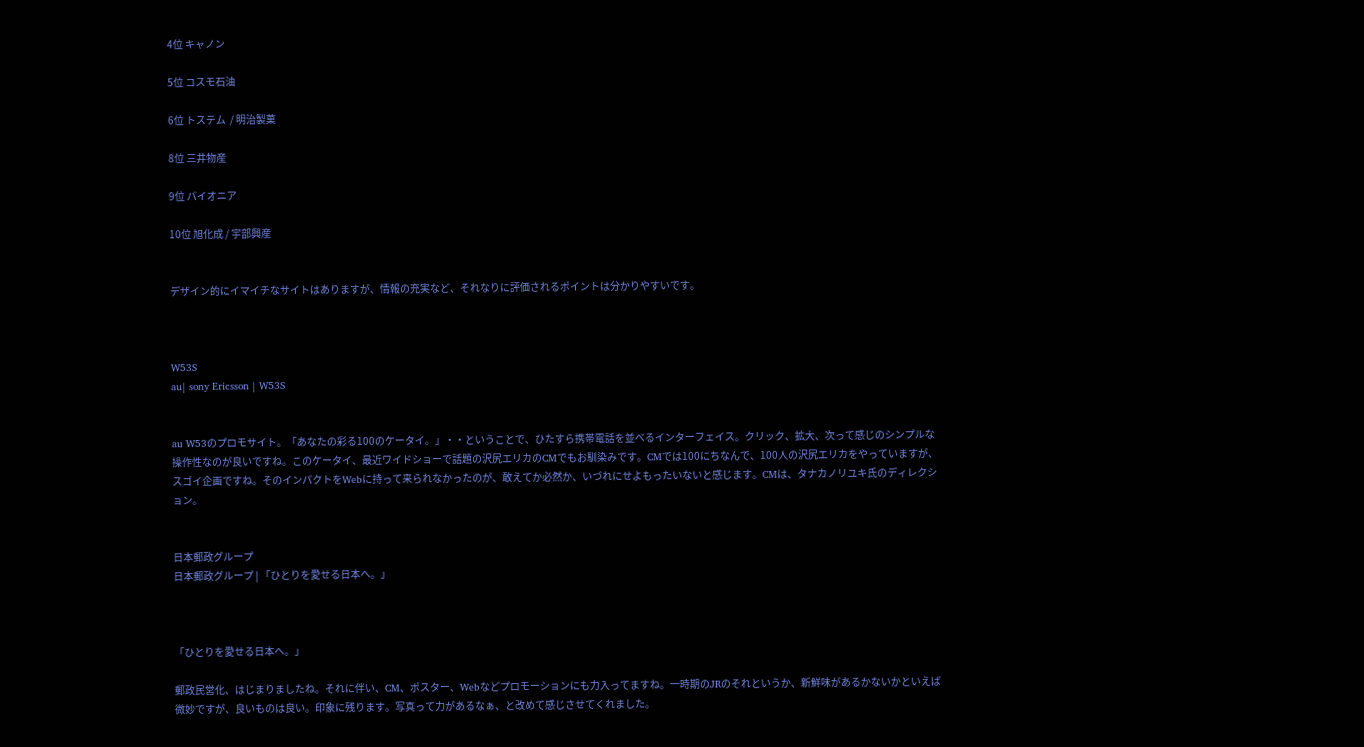4位 キャノン

5位 コスモ石油

6位 トステム  / 明治製菓

8位 三井物産

9位 パイオニア

10位 旭化成 / 宇部興産


デザイン的にイマイチなサイトはありますが、情報の充実など、それなりに評価されるポイントは分かりやすいです。



W53S
au| sony Ericsson | W53S


au W53のプロモサイト。「あなたの彩る100のケータイ。」・・ということで、ひたすら携帯電話を並べるインターフェイス。クリック、拡大、次って感じのシンプルな操作性なのが良いですね。このケータイ、最近ワイドショーで話題の沢尻エリカのCMでもお馴染みです。CMでは100にちなんで、100人の沢尻エリカをやっていますが、スゴイ企画ですね。そのインパクトをWebに持って来られなかったのが、敢えてか必然か、いづれにせよもったいないと感じます。CMは、タナカノリユキ氏のディレクション。


日本郵政グループ
日本郵政グループ | 「ひとりを愛せる日本へ。」



「ひとりを愛せる日本へ。」

郵政民営化、はじまりましたね。それに伴い、CM、ポスター、Webなどプロモーションにも力入ってますね。一時期のJRのそれというか、新鮮味があるかないかといえば微妙ですが、良いものは良い。印象に残ります。写真って力があるなぁ、と改めて感じさせてくれました。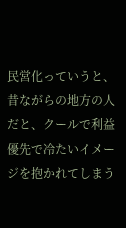民営化っていうと、昔ながらの地方の人だと、クールで利益優先で冷たいイメージを抱かれてしまう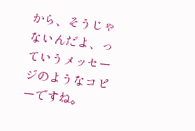から、そうじゃないんだよ、っていうメッセージのようなコピーですね。